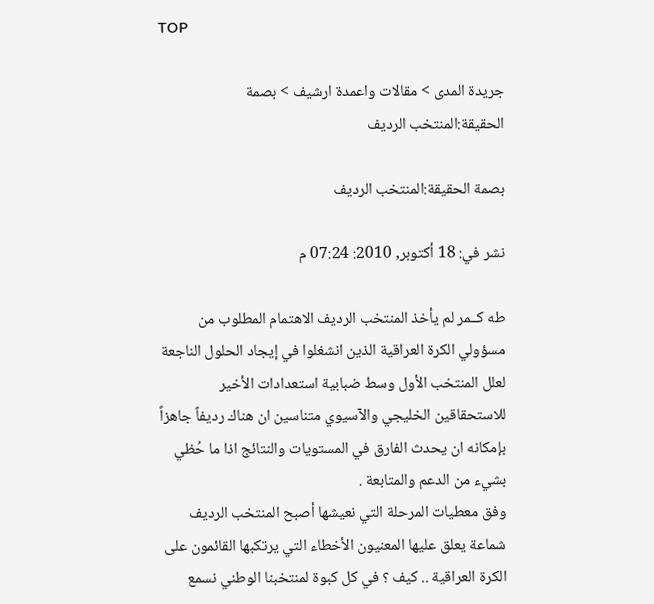TOP

جريدة المدى > مقالات واعمدة ارشيف > بصمة الحقيقة:المنتخب الرديف

بصمة الحقيقة:المنتخب الرديف

نشر في: 18 أكتوبر, 2010: 07:24 م

طه كــمر لم يأخذ المنتخب الرديف الاهتمام المطلوب من مسؤولي الكرة العراقية الذين انشغلوا في إيجاد الحلول الناجعة لعلل المنتخب الأول وسط ضبابية استعدادات الأخير للاستحقاقين الخليجي والآسيوي متناسين ان هناك رديفاً جاهزاً بإمكانه ان يحدث الفارق في المستويات والنتائج اذا ما حُظي بشيء من الدعم والمتابعة .
وفق معطيات المرحلة التي نعيشها أصبح المنتخب الرديف شماعة يعلق عليها المعنيون الأخطاء التي يرتكبها القائمون على الكرة العراقية .. كيف ؟ في كل كبوة لمنتخبنا الوطني نسمع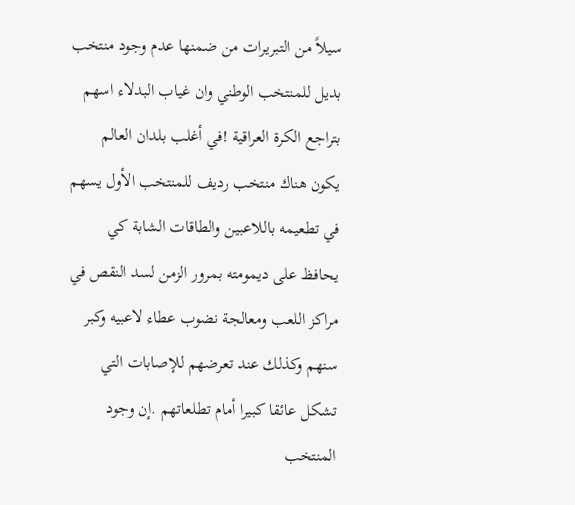سيلاً من التبريرات من ضمنها عدم وجود منتخب بديل للمنتخب الوطني وان غياب البدلاء اسهم بتراجع الكرة العراقية !في أغلب بلدان العالم يكون هناك منتخب رديف للمنتخب الأول يسهم في تطعيمه باللاعبين والطاقات الشابة كي يحافظ على ديمومته بمرور الزمن لسد النقص في مراكز اللعب ومعالجة نضوب عطاء لاعبيه وكبر سنهم وكذلك عند تعرضهم للإصابات التي تشكل عائقا كبيرا أمام تطلعاتهم .إن وجود المنتخب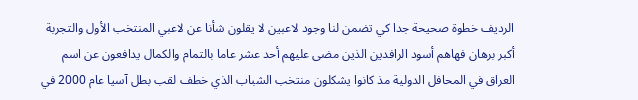الرديف خطوة صحيحة جدا كي تضمن لنا وجود لاعبين لا يقلون شأنا عن لاعبي المنتخب الأول والتجربة أكبر برهان فهاهم أسود الرافدين الذين مضى عليهم أحد عشر عاما بالتمام والكمال يدافعون عن اسم العراق في المحافل الدولية مذ كانوا يشكلون منتخب الشباب الذي خطف لقب بطل آسيا عام 2000 في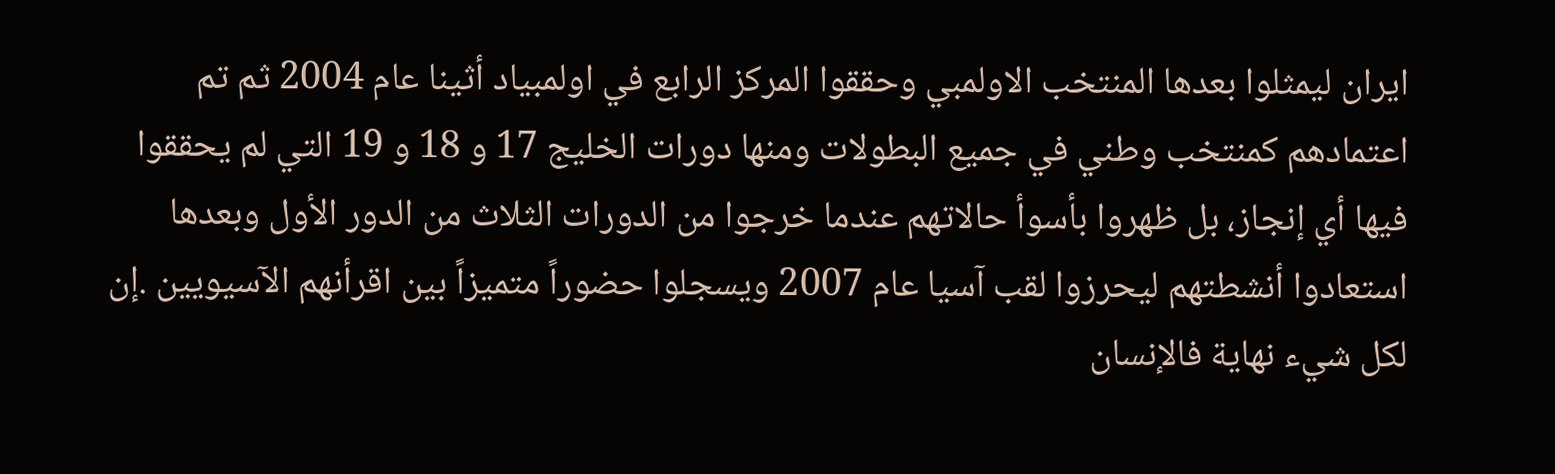ايران ليمثلوا بعدها المنتخب الاولمبي وحققوا المركز الرابع في اولمبياد أثينا عام 2004 ثم تم اعتمادهم كمنتخب وطني في جميع البطولات ومنها دورات الخليج 17 و 18 و 19 التي لم يحققوا فيها أي إنجاز، بل ظهروا بأسوأ حالاتهم عندما خرجوا من الدورات الثلاث من الدور الأول وبعدها استعادوا أنشطتهم ليحرزوا لقب آسيا عام 2007 ويسجلوا حضوراً متميزاً بين اقرأنهم الآسيويين .إن لكل شيء نهاية فالإنسان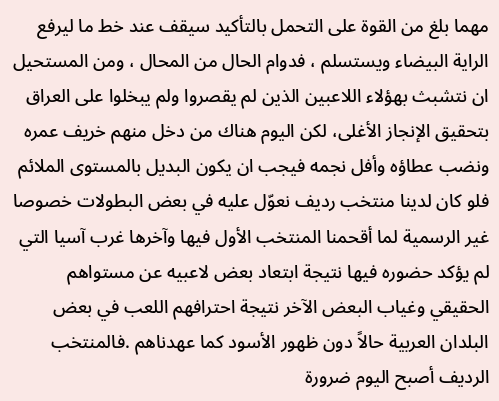مهما بلغ من القوة على التحمل بالتأكيد سيقف عند خط ما ليرفع الراية البيضاء ويستسلم ، فدوام الحال من المحال ، ومن المستحيل ان نتشبث بهؤلاء اللاعبين الذين لم يقصروا ولم يبخلوا على العراق بتحقيق الإنجاز الأغلى، لكن اليوم هناك من دخل منهم خريف عمره ونضب عطاؤه وأفل نجمه فيجب ان يكون البديل بالمستوى الملائم فلو كان لدينا منتخب رديف نعوّل عليه في بعض البطولات خصوصا غير الرسمية لما أقحمنا المنتخب الأول فيها وآخرها غرب آسيا التي لم يؤكد حضوره فيها نتيجة ابتعاد بعض لاعبيه عن مستواهم الحقيقي وغياب البعض الآخر نتيجة احترافهم اللعب في بعض البلدان العربية حالاً دون ظهور الأسود كما عهدناهم .فالمنتخب الرديف أصبح اليوم ضرورة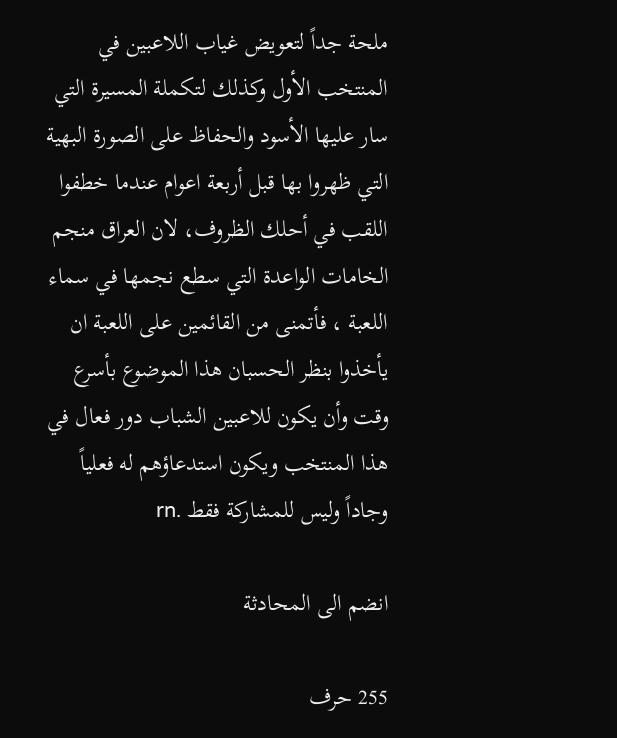ملحة جداً لتعويض غياب اللاعبين في المنتخب الأول وكذلك لتكملة المسيرة التي سار عليها الأسود والحفاظ على الصورة البهية التي ظهروا بها قبل أربعة اعوام عندما خطفوا اللقب في أحلك الظروف، لان العراق منجم الخامات الواعدة التي سطع نجمها في سماء اللعبة ، فأتمنى من القائمين على اللعبة ان يأخذوا بنظر الحسبان هذا الموضوع بأسرع وقت وأن يكون للاعبين الشباب دور فعال في هذا المنتخب ويكون استدعاؤهم له فعلياً وجاداً وليس للمشاركة فقط .rn

انضم الى المحادثة

255 حرف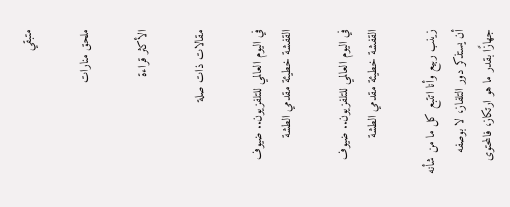متبقي

ملحق منارات

الأكثر قراءة

مقالات ذات صلة

في اليوم العالمي للتلفزيون.. ضيوف القفشة خطيئة مقدمي الطشة

في اليوم العالمي للتلفزيون.. ضيوف القفشة خطيئة مقدمي الطشة

زينب ربيع وأنا اتتبع كل ما من شأنه أن يستذكر دور التلفاز، لا بوصفه جهازًا بقدر ما هو ارتكاز، فالمحتوى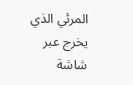المرئي الذي يخرج عبر شاشة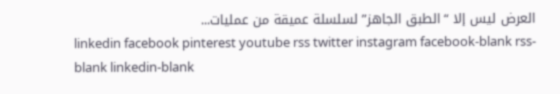العرض ليس إلا “الطبق الجاهز” لسلسلة عميقة من عمليات...
linkedin facebook pinterest youtube rss twitter instagram facebook-blank rss-blank linkedin-blank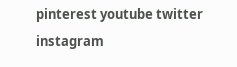pinterest youtube twitter instagram